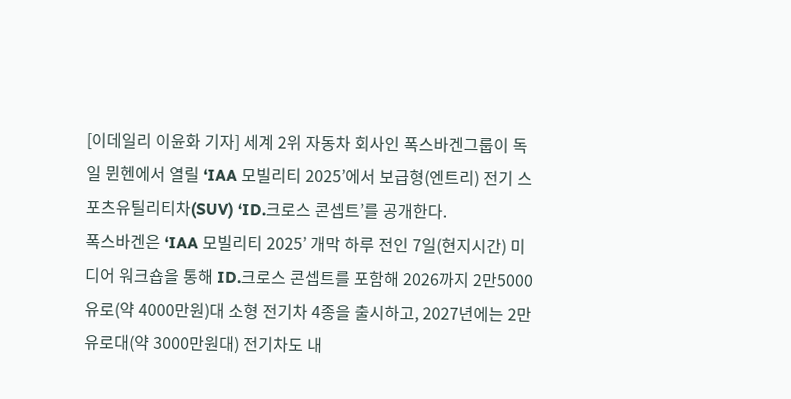[이데일리 이윤화 기자] 세계 2위 자동차 회사인 폭스바겐그룹이 독일 뮌헨에서 열릴 ‘IAA 모빌리티 2025’에서 보급형(엔트리) 전기 스포츠유틸리티차(SUV) ‘ID.크로스 콘셉트’를 공개한다.
폭스바겐은 ‘IAA 모빌리티 2025’ 개막 하루 전인 7일(현지시간) 미디어 워크숍을 통해 ID.크로스 콘셉트를 포함해 2026까지 2만5000유로(약 4000만원)대 소형 전기차 4종을 출시하고, 2027년에는 2만유로대(약 3000만원대) 전기차도 내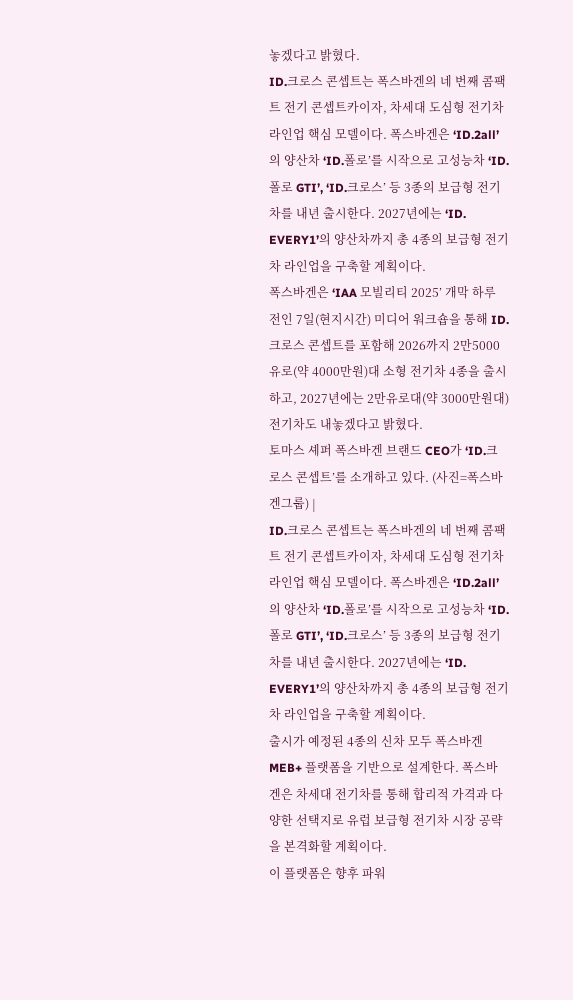놓겠다고 밝혔다.
ID.크로스 콘셉트는 폭스바겐의 네 번째 콤팩트 전기 콘셉트카이자, 차세대 도심형 전기차 라인업 핵심 모델이다. 폭스바겐은 ‘ID.2all’의 양산차 ‘ID.폴로’를 시작으로 고성능차 ‘ID.폴로 GTI’, ‘ID.크로스’ 등 3종의 보급형 전기차를 내년 출시한다. 2027년에는 ‘ID. EVERY1’의 양산차까지 총 4종의 보급형 전기차 라인업을 구축할 계획이다.
폭스바겐은 ‘IAA 모빌리티 2025’ 개막 하루 전인 7일(현지시간) 미디어 워크숍을 통해 ID.크로스 콘셉트를 포함해 2026까지 2만5000유로(약 4000만원)대 소형 전기차 4종을 출시하고, 2027년에는 2만유로대(약 3000만원대) 전기차도 내놓겠다고 밝혔다.
토마스 셰퍼 폭스바겐 브랜드 CEO가 ‘ID.크로스 콘셉트’를 소개하고 있다. (사진=폭스바겐그룹) |
ID.크로스 콘셉트는 폭스바겐의 네 번째 콤팩트 전기 콘셉트카이자, 차세대 도심형 전기차 라인업 핵심 모델이다. 폭스바겐은 ‘ID.2all’의 양산차 ‘ID.폴로’를 시작으로 고성능차 ‘ID.폴로 GTI’, ‘ID.크로스’ 등 3종의 보급형 전기차를 내년 출시한다. 2027년에는 ‘ID. EVERY1’의 양산차까지 총 4종의 보급형 전기차 라인업을 구축할 계획이다.
출시가 예정된 4종의 신차 모두 폭스바겐 MEB+ 플랫폼을 기반으로 설계한다. 폭스바겐은 차세대 전기차를 통해 합리적 가격과 다양한 선택지로 유럽 보급형 전기차 시장 공략을 본격화할 계획이다.
이 플랫폼은 향후 파워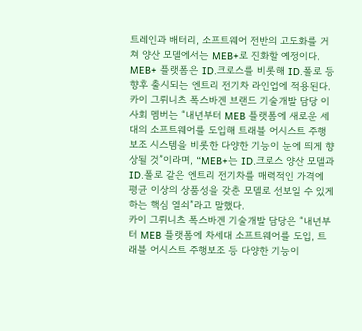트레인과 배터리, 소프트웨어 전반의 고도화를 거쳐 양산 모델에서는 MEB+로 진화할 예정이다. MEB+ 플랫폼은 ID.크로스를 비롯해 ID.폴로 등 향후 출시되는 엔트리 전기차 라인업에 적용된다.
카이 그뤼니츠 폭스바겐 브랜드 기술개발 담당 이사회 멤버는 “내년부터 MEB 플랫폼에 새로운 세대의 소프트웨어를 도입해 트래블 어시스트 주행 보조 시스템을 비롯한 다양한 기능이 눈에 띄게 향상될 것”이라며, “MEB+는 ID.크로스 양산 모델과 ID.폴로 같은 엔트리 전기차를 매력적인 가격에 평균 이상의 상품성을 갖춘 모델로 선보일 수 있게 하는 핵심 열쇠”라고 말했다.
카이 그뤼니츠 폭스바겐 기술개발 담당은 “내년부터 MEB 플랫폼에 차세대 소프트웨어를 도입, 트래블 어시스트 주행보조 등 다양한 기능이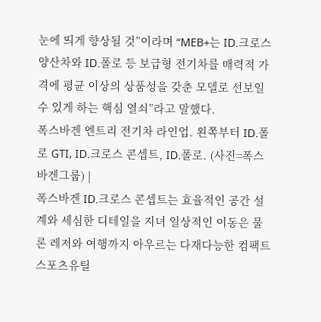눈에 띄게 향상될 것”이라며 “MEB+는 ID.크로스 양산차와 ID.폴로 등 보급형 전기차를 매력적 가격에 평균 이상의 상품성을 갖춘 모델로 선보일 수 있게 하는 핵심 열쇠”라고 말했다.
폭스바겐 엔트리 전기차 라인업. 왼쪽부터 ID.폴로 GTI, ID.크로스 콘셉트, ID.폴로. (사진=폭스바겐그룹) |
폭스바겐 ID.크로스 콘셉트는 효율적인 공간 설계와 세심한 디테일을 지녀 일상적인 이동은 물론 레저와 여행까지 아우르는 다재다능한 컴팩트 스포츠유틸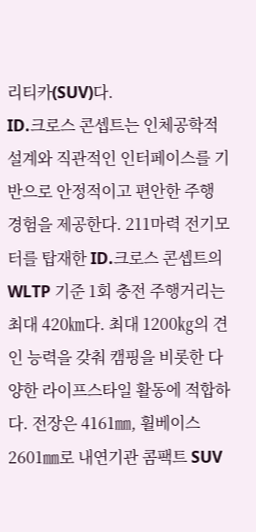리티카(SUV)다.
ID.크로스 콘셉트는 인체공학적 설계와 직관적인 인터페이스를 기반으로 안정적이고 편안한 주행 경험을 제공한다. 211마력 전기모터를 탑재한 ID.크로스 콘셉트의 WLTP 기준 1회 충전 주행거리는 최대 420㎞다. 최대 1200㎏의 견인 능력을 갖춰 캠핑을 비롯한 다양한 라이프스타일 활동에 적합하다. 전장은 4161㎜, 휠베이스 2601㎜로 내연기관 콤팩트 SUV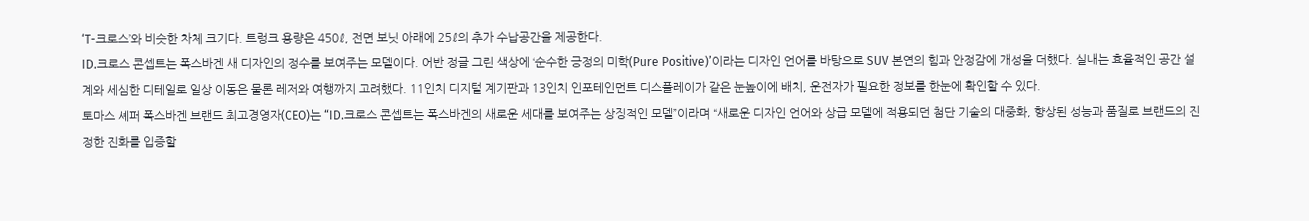‘T-크로스’와 비슷한 차체 크기다. 트렁크 용량은 450ℓ, 전면 보닛 아래에 25ℓ의 추가 수납공간을 제공한다.
ID.크로스 콘셉트는 폭스바겐 새 디자인의 정수를 보여주는 모델이다. 어반 정글 그린 색상에 ‘순수한 긍정의 미학(Pure Positive)’이라는 디자인 언어를 바탕으로 SUV 본연의 힘과 안정감에 개성을 더했다. 실내는 효율적인 공간 설계와 세심한 디테일로 일상 이동은 물론 레저와 여행까지 고려했다. 11인치 디지털 계기판과 13인치 인포테인먼트 디스플레이가 같은 눈높이에 배치, 운전자가 필요한 정보를 한눈에 확인할 수 있다.
토마스 셰퍼 폭스바겐 브랜드 최고경영자(CEO)는 “ID.크로스 콘셉트는 폭스바겐의 새로운 세대를 보여주는 상징적인 모델”이라며 “새로운 디자인 언어와 상급 모델에 적용되던 첨단 기술의 대중화, 향상된 성능과 품질로 브랜드의 진정한 진화를 입증할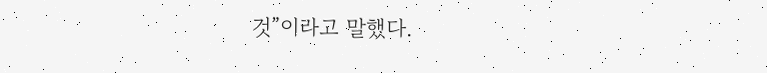것”이라고 말했다.